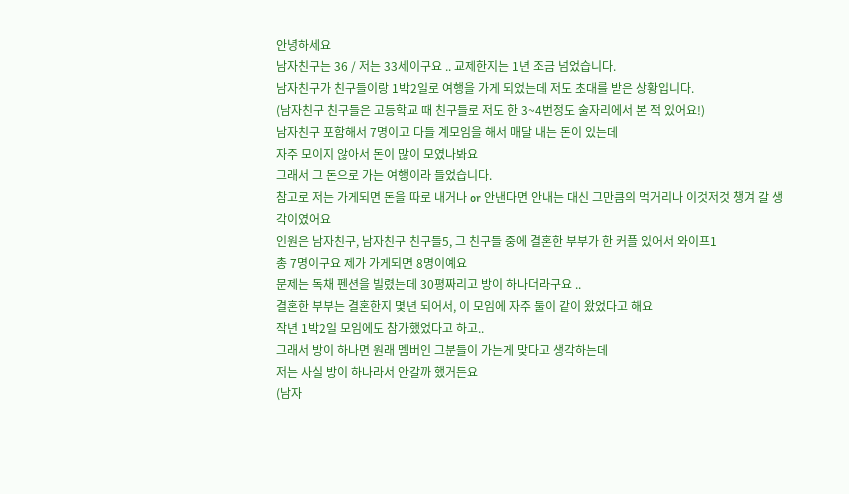안녕하세요
남자친구는 36 / 저는 33세이구요 .. 교제한지는 1년 조금 넘었습니다.
남자친구가 친구들이랑 1박2일로 여행을 가게 되었는데 저도 초대를 받은 상황입니다.
(남자친구 친구들은 고등학교 때 친구들로 저도 한 3~4번정도 술자리에서 본 적 있어요!)
남자친구 포함해서 7명이고 다들 계모임을 해서 매달 내는 돈이 있는데
자주 모이지 않아서 돈이 많이 모였나봐요
그래서 그 돈으로 가는 여행이라 들었습니다.
참고로 저는 가게되면 돈을 따로 내거나 or 안낸다면 안내는 대신 그만큼의 먹거리나 이것저것 챙겨 갈 생각이였어요
인원은 남자친구, 남자친구 친구들5, 그 친구들 중에 결혼한 부부가 한 커플 있어서 와이프1
총 7명이구요 제가 가게되면 8명이예요
문제는 독채 펜션을 빌렸는데 30평짜리고 방이 하나더라구요 ..
결혼한 부부는 결혼한지 몇년 되어서, 이 모임에 자주 둘이 같이 왔었다고 해요
작년 1박2일 모임에도 참가했었다고 하고..
그래서 방이 하나면 원래 멤버인 그분들이 가는게 맞다고 생각하는데
저는 사실 방이 하나라서 안갈까 했거든요
(남자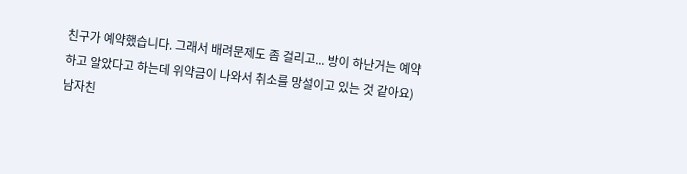친구가 예약했습니다. 그래서 배려문제도 좀 걸리고... 방이 하난거는 예약하고 알았다고 하는데 위약금이 나와서 취소를 망설이고 있는 것 같아요)
남자친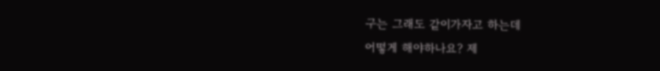구는 그래도 같이가자고 하는데
어떻게 해야하나요? 제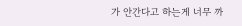가 안간다고 하는게 너무 까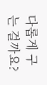다롭게 구는 걸까요?